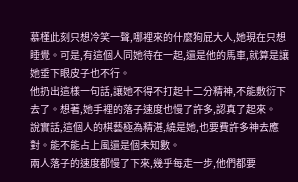慕槿此刻只想冷笑一聲,哪裡來的什麼狗屁大人,她現在只想睡覺。可是,有這個人同她待在一起,還是他的馬車,就算是讓她垂下眼皮子也不行。
他扔出這樣一句話,讓她不得不打起十二分精神,不能敷衍下去了。想著,她手裡的落子速度也慢了許多,認真了起來。
說實話,這個人的棋藝極為精湛,繞是她,也要費許多神去應對。能不能占上風還是個未知數。
兩人落子的速度都慢了下來,幾乎每走一步,他們都要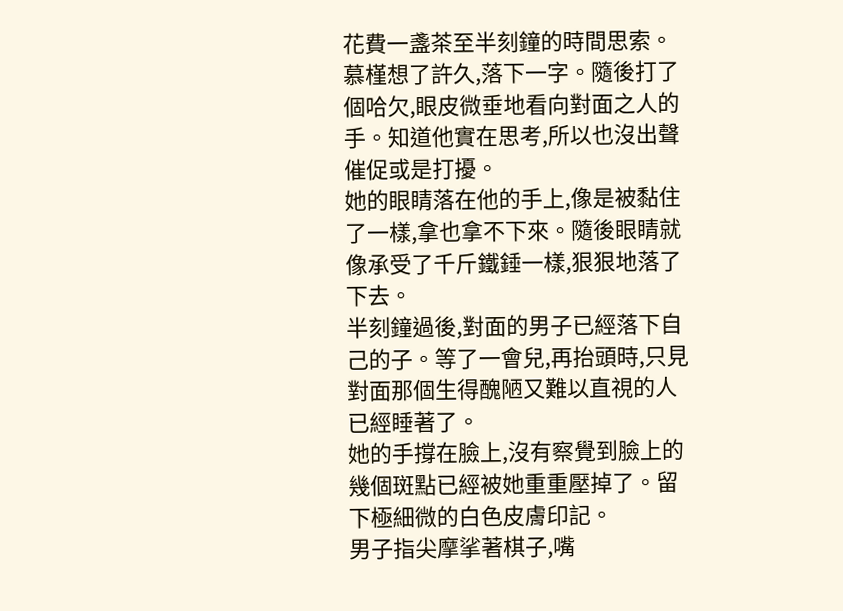花費一盞茶至半刻鐘的時間思索。
慕槿想了許久,落下一字。隨後打了個哈欠,眼皮微垂地看向對面之人的手。知道他實在思考,所以也沒出聲催促或是打擾。
她的眼睛落在他的手上,像是被黏住了一樣,拿也拿不下來。隨後眼睛就像承受了千斤鐵錘一樣,狠狠地落了下去。
半刻鐘過後,對面的男子已經落下自己的子。等了一會兒,再抬頭時,只見對面那個生得醜陋又難以直視的人已經睡著了。
她的手撐在臉上,沒有察覺到臉上的幾個斑點已經被她重重壓掉了。留下極細微的白色皮膚印記。
男子指尖摩挲著棋子,嘴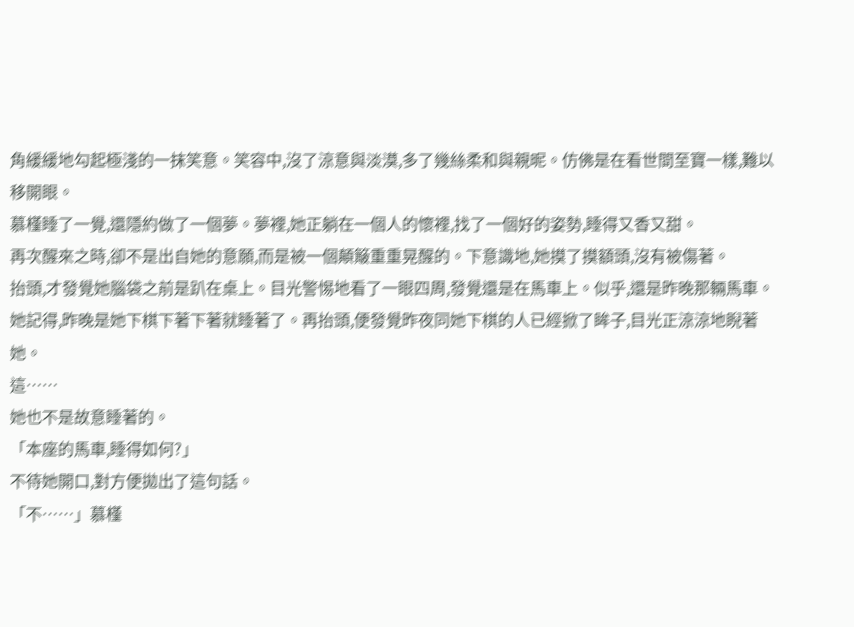角緩緩地勾起極淺的一抹笑意。笑容中,沒了涼意與淡漠,多了幾絲柔和與親昵。仿佛是在看世間至寶一樣,難以移開眼。
慕槿睡了一覺,還隱約做了一個夢。夢裡,她正躺在一個人的懷裡,找了一個好的姿勢,睡得又香又甜。
再次醒來之時,卻不是出自她的意願,而是被一個顛簸重重晃醒的。下意識地,她摸了摸額頭,沒有被傷著。
抬頭,才發覺她腦袋之前是趴在桌上。目光警惕地看了一眼四周,發覺還是在馬車上。似乎,還是昨晚那輛馬車。
她記得,昨晚是她下棋下著下著就睡著了。再抬頭,便發覺昨夜同她下棋的人已經掀了眸子,目光正涼涼地睨著她。
這……
她也不是故意睡著的。
「本座的馬車,睡得如何?」
不待她開口,對方便拋出了這句話。
「不……」慕槿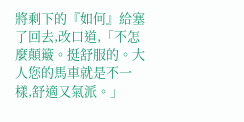將剩下的『如何』給塞了回去,改口道,「不怎麼顛簸。挺舒服的。大人您的馬車就是不一樣,舒適又氣派。」